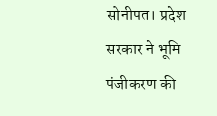सोनीपत। प्रदेश सरकार ने भूमि पंजीकरण की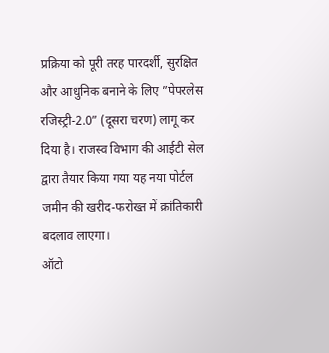प्रक्रिया को पूरी तरह पारदर्शी, सुरक्षित और आधुनिक बनाने के लिए ”पेपरलेस रजिस्ट्री-2.0” (दूसरा चरण) लागू कर दिया है। राजस्व विभाग की आईटी सेल द्वारा तैयार किया गया यह नया पोर्टल जमीन की खरीद-फरोख्त में क्रांतिकारी बदलाव लाएगा।
ऑटो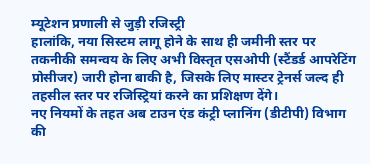म्यूटेशन प्रणाली से जुड़ी रजिस्ट्री
हालांकि, नया सिस्टम लागू होने के साथ ही जमीनी स्तर पर तकनीकी समन्वय के लिए अभी विस्तृत एसओपी (स्टैंडर्ड आपरेटिंग प्रोसीजर) जारी होना बाकी है, जिसके लिए मास्टर ट्रेनर्स जल्द ही तहसील स्तर पर रजिस्ट्रियां करने का प्रशिक्षण देंगे।
नए नियमों के तहत अब टाउन एंड कंट्री प्लानिंग (डीटीपी) विभाग की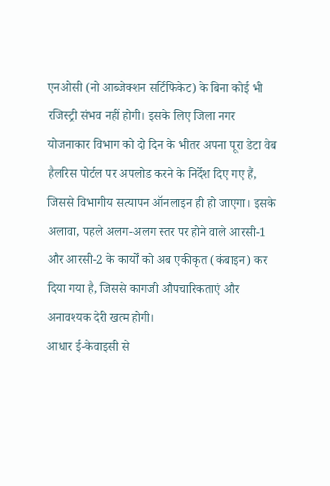एनओसी (नो आब्जेक्शन सर्टिफिकेट) के बिना कोई भी रजिस्ट्री संभव नहीं होगी। इसके लिए जिला नगर योजनाकार विभाग को दो दिन के भीतर अपना पूरा डेटा वेब हैलरिस पोर्टल पर अपलोड करने के निर्देश दिए गए हैं, जिससे विभागीय सत्यापन ऑनलाइन ही हो जाएगा। इसके अलावा, पहले अलग-अलग स्तर पर होने वाले आरसी-1 और आरसी-2 के कार्यों को अब एकीकृत (कंबाइन) कर दिया गया है, जिससे कागजी औपचारिकताएं और अनावश्यक देरी खत्म होगी।
आधार ई-केवाइसी से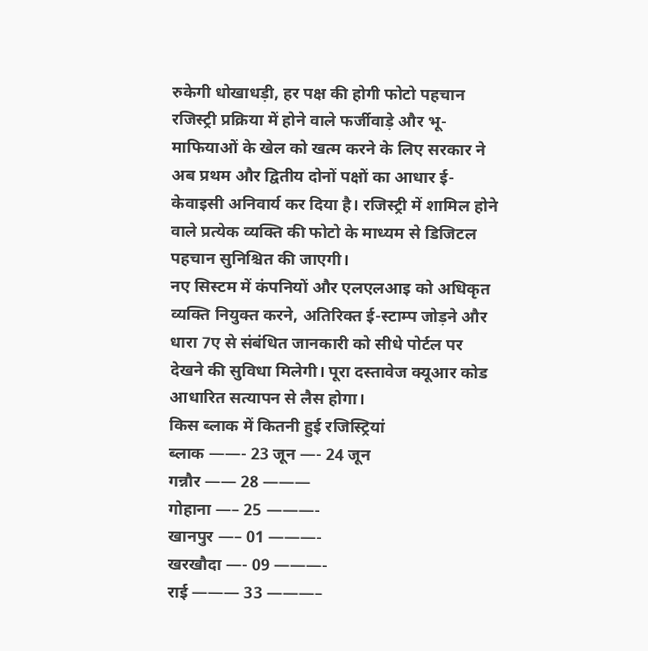रुकेगी धोखाधड़ी, हर पक्ष की होगी फोटो पहचान
रजिस्ट्री प्रक्रिया में होने वाले फर्जीवाड़े और भू-माफियाओं के खेल को खत्म करने के लिए सरकार ने अब प्रथम और द्वितीय दोनों पक्षों का आधार ई-केवाइसी अनिवार्य कर दिया है। रजिस्ट्री में शामिल होने वाले प्रत्येक व्यक्ति की फोटो के माध्यम से डिजिटल पहचान सुनिश्चित की जाएगी।
नए सिस्टम में कंपनियों और एलएलआइ को अधिकृत व्यक्ति नियुक्त करने, अतिरिक्त ई-स्टाम्प जोड़ने और धारा 7ए से संबंधित जानकारी को सीधे पोर्टल पर देखने की सुविधा मिलेगी। पूरा दस्तावेज क्यूआर कोड आधारित सत्यापन से लैस होगा।
किस ब्लाक में कितनी हुई रजिस्ट्रियां
ब्लाक ——- 23 जून —- 24 जून
गन्नौर —— 28 ———
गोहाना —– 25 ———-
खानपुर —– 01 ———-
खरखौदा —- 09 ———-
राई ——— 33 ———–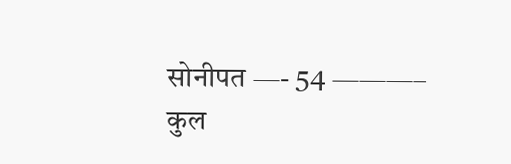सोनीपत —- 54 ———–
कुल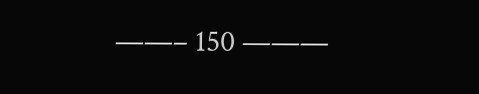——– 150 ———